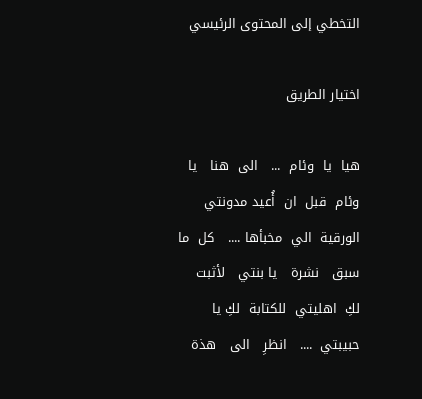التخطي إلى المحتوى الرئيسي

اختيار الطريق

هيا  يا  وئام  ...   الى  هنا   يا وئام  قبل  ان  أُعيد مدونتي  الورقية  الي  مخبأها ....   كل  ما  سبق   نشرة   يا بنتي   لأثبت  لكِ  اهليتي  للكتابة  لكِ يا حبيبتي  ....   انظرِ   الى   هذة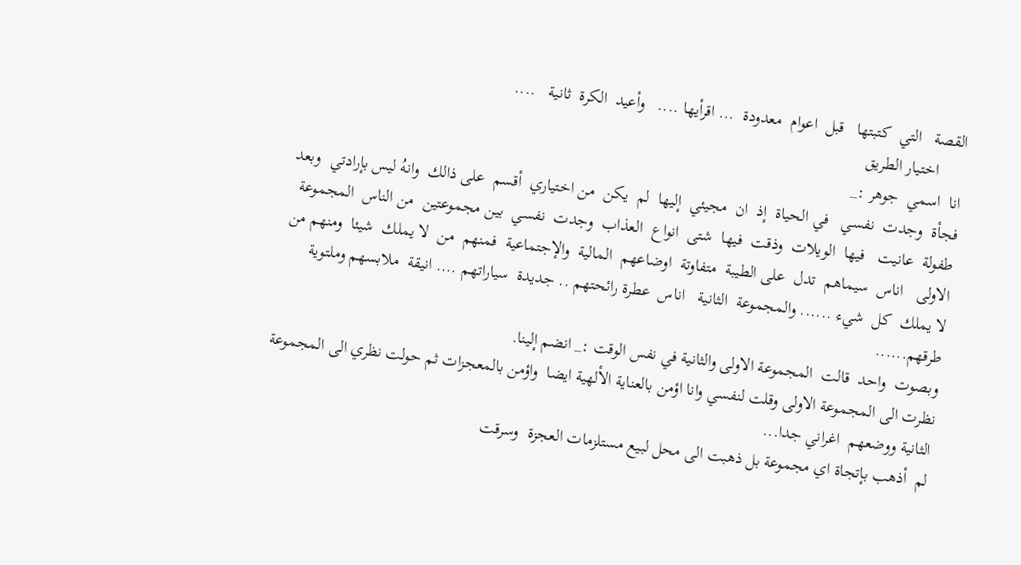القصة   التي  كتبتها   قبل  اعوام  معدودة  ... اقرأيها ....   وأعيد  الكرة  ثانية   ....
      اختيار الطريق
انا  اسمي  جوهر :_
فجأة  وجدت  نفسي   في الحياة  إذ  ان  مجيئي  إليها  لم  يكن  من اختياري  أقسم  على ذالك  وانهُ ليس بإرادتي  وبعد طفولة  عانيت   فيها  الويلات  وذقت  فيها  شتى  انواع  العذاب  وجدت  نفسي  بين مجموعتين  من الناس  المجموعة الاولى   اناس  سيماهم  تدل  على الطيبة  متفاوتة  اوضاعهم  المالية  والإجتماعية  فمنهم  من  لا يملك  شيئا  ومنهم من  لا يملك  كل  شيء ...... والمجموعة  الثانية   اناس  عطرة رائحتهم .. جديدة  سياراتهم .... انيقة  ملابسهم وملتوية طرقهم......
وبصوت  واحد  قالت  المجموعة الاولى والثانية في نفس الوقت :_ انضم إلينا.
نظرت الى المجموعة الاولى وقلت لنفسي وانا اؤمن بالعناية الألهية ايضا  واؤمن بالمعجزات ثم حولت نظري الى المجموعة الثانية ووضعهم  اغراني جدا...
لم  أذهب بإتجاة اي مجموعة بل ذهبت الى محل لبيع مستلزمات العجزة  وسرقت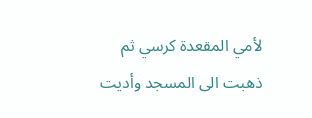لأمي المقعدة كرسي ثم ذهبت الى المسجد وأديت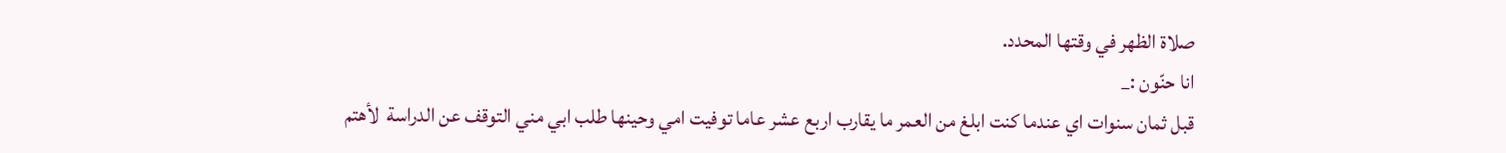صلاة الظهر في وقتها المحدد.
انا حنّون :_
قبل ثمان سنوات اي عندما كنت ابلغ من العمر ما يقارب اربع عشر عاما توفيت امي وحينها طلب ابي مني التوقف عن الدراسة  لأهتم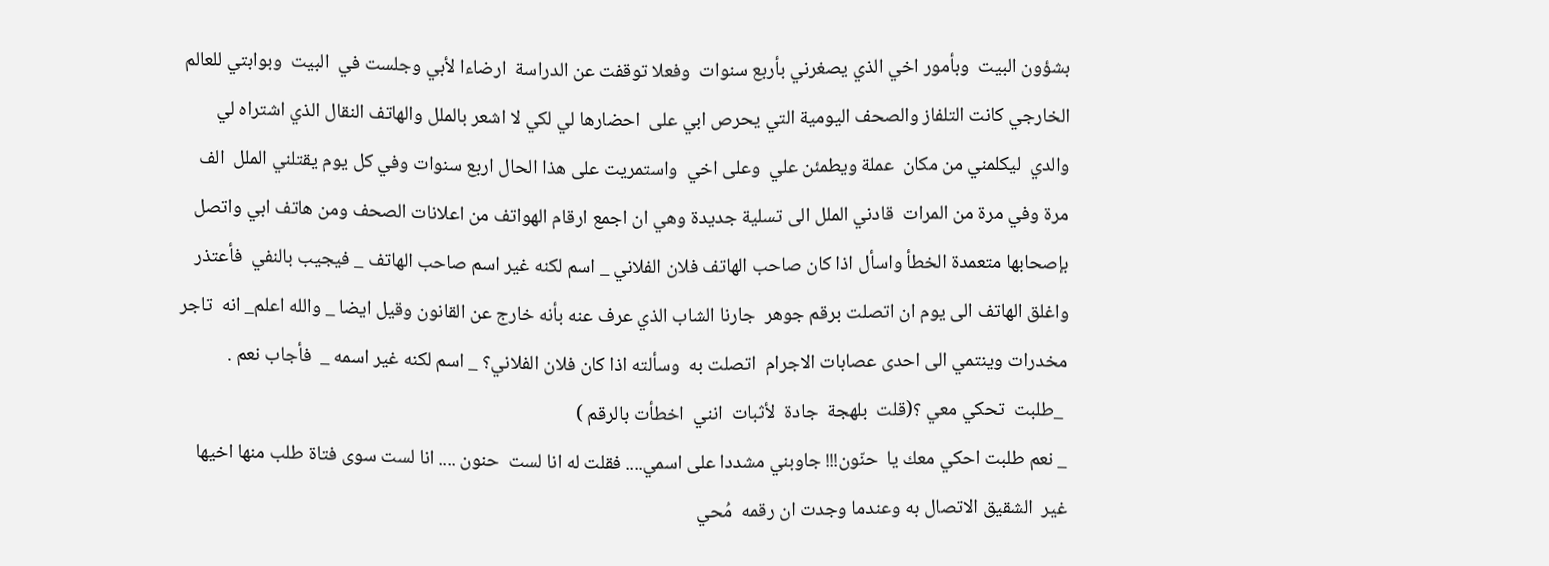بشؤون البيت  وبأمور اخي الذي يصغرني بأربع سنوات  وفعلا توقفت عن الدراسة  ارضاءا لأبي وجلست في  البيت  وبوابتي للعالم الخارجي كانت التلفاز والصحف اليومية التي يحرص ابي على  احضارها لي لكي لا اشعر بالملل والهاتف النقال الذي اشتراه لي والدي  ليكلمني من مكان  عملة ويطمئن علي  وعلى اخي  واستمريت على هذا الحال اربع سنوات وفي كل يوم يقتلني الملل  الف مرة وفي مرة من المرات  قادني الملل الى تسلية جديدة وهي ان اجمع ارقام الهواتف من اعلانات الصحف ومن هاتف ابي واتصل  بإصحابها متعمدة الخطأ واسأل اذا كان صاحب الهاتف فلان الفلاني _ اسم لكنه غير اسم صاحب الهاتف _ فيجيب بالنفي  فأعتذر واغلق الهاتف الى يوم ان اتصلت برقم جوهر  جارنا الشاب الذي عرف عنه بأنه خارج عن القانون وقيل ايضا _ والله اعلم_ انه  تاجر مخدرات وينتمي الى احدى عصابات الاجرام  اتصلت به  وسألته اذا كان فلان الفلاني؟ _ اسم لكنه غير اسمه _  فأجاب نعم .
 _طلبت  تحكي معي ؟(قلت  بلهجة  جادة  لأثبات  انني  اخطأت بالرقم )
_ نعم طلبت احكي معك يا  حنّون!!! جاوبني مشددا على اسمي.... فقلت له انا لست  حنون .... انا لست سوى فتاة طلب منها اخيها  غير  الشقيق الاتصال به وعندما وجدت ان رقمه  مُحي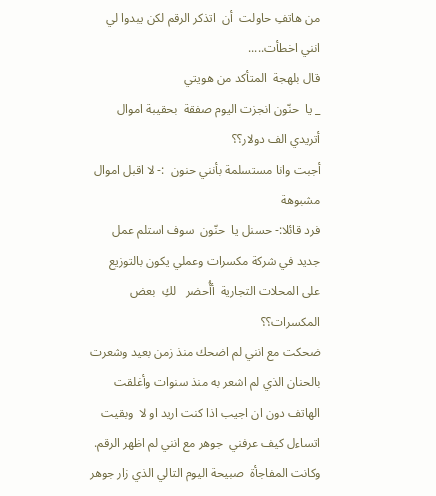من هاتفِ حاولت  أن  اتذكر الرقم لكن يبدوا لي انني اخطأت.....
قال بلهجة  المتأكد من هويتي
_ يا  حنّون انجزت اليوم صفقة  بحقيبة اموال  أتريدي الف دولار؟؟
أجبت وانا مستسلمة بأنني حنون  :- لا اقبل اموال مشبوهة
فرد قائلا:- حسنل يا  حنّون  سوف استلم عمل جديد في شركة مكسرات وعملي يكون بالتوزيع على المحلات التجارية  أأُحضر   لكِ  بعض المكسرات؟؟
ضحكت مع انني لم اضحك منذ زمن بعيد وشعرت بالحنان الذي لم اشعر به منذ سنوات وأغلقت الهاتف دون ان اجيب اذا كنت اريد او لا  وبقيت اتساءل كيف عرفني  جوهر مع انني لم اظهر الرقم.
وكانت المفاجأة  صبيحة اليوم التالي الذي زار جوهر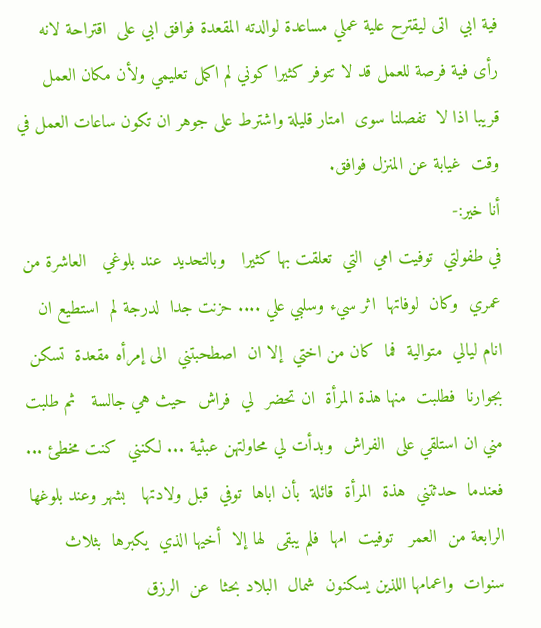فية ابي  اتى ليقترح علية عملي مساعدة لوالدته المقعدة فوافق ابي على  اقتراحة لانه رأى فية فرصة للعمل قد لا تتوفر كثيرا كوني لم اكمل تعليمي ولأن مكان العمل قريبا اذا لا  تفصلنا سوى  امتار قليلة واشترط على جوهر ان تكون ساعات العمل في وقت  غيابة عن المنزل فوافق.
أنا خير:-
في طفولتي  توفيت امي  التي  تعلقت بها كثيرا   وبالتحديد  عند بلوغي   العاشرة من عمري  وكان  لوفاتها  اثر سيء وسلبي علي .... حزنت جدا  لدرجة لم  استطيع ان  انام ليالي  متوالية  فما  كان من اختي  إلا ان  اصطحبتني  الى إمرأه مقعدة  تسكن بجوارنا  فطلبت  منها هذة المرأة  ان تحضر  لي  فراش  حيث هي جالسة   ثم طلبت  مني ان استلقي على  الفراش  وبدأت لي محاولتهن عبثية ... لكنني  كنت مخطئ ...  فعندما  حدثتني  هذة  المرأة  قائلة  بأن اباها  توفي  قبل ولادتها   بشهر وعند بلوغها الرابعة من  العمر   توفيت  امها  فلم يبقى  لها إلا  أخيها الذي  يكبرها  بثلاث سنوات  واعمامها اللذين يسكنون  شمال  البلاد بحثا  عن  الرزق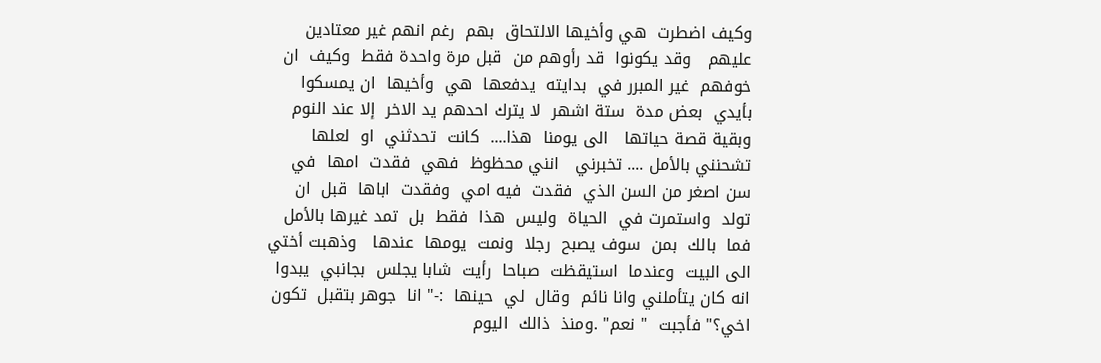وكيف اضطرت  هي وأخيها الالتحاق  بهم  رغم انهم غير معتادين  عليهم   وقد يكونوا  قد رأوهم من  قبل مرة واحدة فقط  وكيف  ان خوفهم  غير المبرر في  بدايته  يدفعها  هي  وأخيها  ان يمسكوا  بأيدي  بعض مدة  ستة اشهر  لا يترك احدهم يد الاخر  إلا عند النوم  وبقية قصة حياتها   الى يومنا  هذا....  كانت  تحدثني  او  لعلها تشحنني بالأمل .... تخبرني   انني محظوظ  فهي  فقدت  امها  في  سن اصغر من السن الذي  فقدت  فيه امي  وفقدت  اباها  قبل  ان تولد  واستمرت في  الحياة  وليس  هذا  فقط  بل  تمد غيرها بالأمل   فما  بالك  بمن  سوف يصبح  رجلا  ونمت  يومها  عندها   وذهبت أختي  الى البيت  وعندما  استيقظت  صباحا  رأيت  شابا يجلس  بجانبي  يبدوا  انه كان يتأملني وانا نائم  وقال  لي  حينها  :-" انا  جوهر بتقبل  تكون  اخي؟" فأجبت  " نعم" .ومنذ  ذالك  اليوم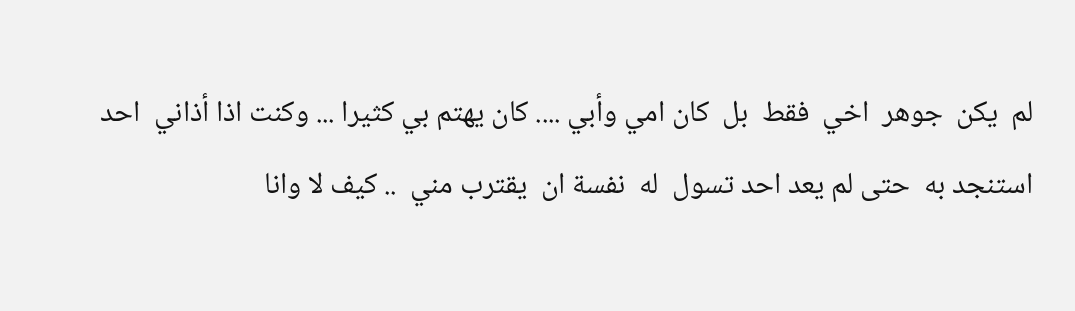لم  يكن  جوهر  اخي  فقط  بل  كان امي وأبي .... كان يهتم بي كثيرا ... وكنت اذا أذاني  احد  استنجد به  حتى لم يعد احد تسول  له  نفسة ان  يقترب مني  .. كيف لا وانا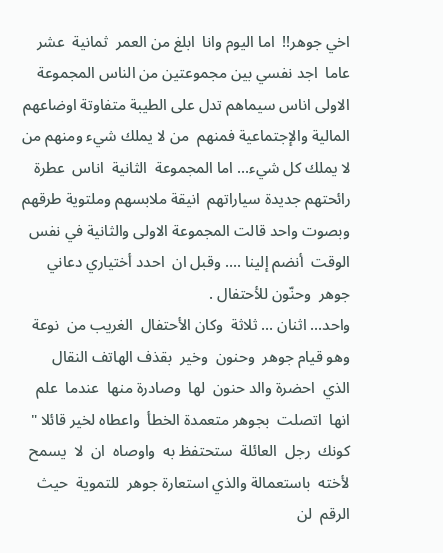اخي جوهر!!  اما اليوم وانا  ابلغ من العمر  ثمانية  عشر عاما  اجد نفسي بين مجموعتين من الناس المجموعة الاولى اناس سيماهم تدل على الطيبة متفاوتة اوضاعهم المالية والإجتماعية فمنهم  من لا يملك شيء ومنهم من لا يملك كل شيء... اما المجموعة  الثانية  اناس  عطرة رائحتهم جديدة سياراتهم  انيقة ملابسهم وملتوية طرقهم  وبصوت واحد قالت المجموعة الاولى والثانية في نفس الوقت  أنضم إلينا .... وقبل ان  احدد أختياري دعاني جوهر  وحنّون للأحتفال .
واحد... اثنان ... ثلاثة  وكان الأحتفال  الغريب من  نوعة  وهو قيام جوهر  وحنون  وخير  بقذف الهاتف النقال  الذي  احضرة والد حنون  لها  وصادرة منها  عندما  علم  انها  اتصلت  بجوهر متعمدة الخطأ  واعطاه لخير قائلا " كونك  رجل  العائلة  ستحتفظ به  واوصاه  ان  لا  يسمح لأخته  باستعمالة والذي استعارة جوهر  للتموية  حيث الرقم  لن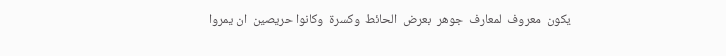يكون  معروف  لمعارف  جوهر  بعرض  الحائط  وكسرة  وكانوا حريصين  ان يمروا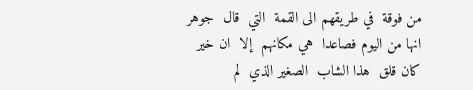من فوقة  في طريقهم الى القمة  التي  قال  جوهر  انها من اليوم فصاعدا  هي مكانهم  إلا  ان خير  كان قلق  هذا الشاب  الصغير الذي  لم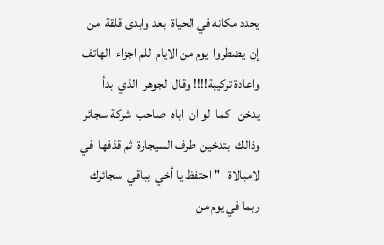يحدد مكانه في الحياة  بعد وابدى قلقة  من إن  يضطروا  يوم من الايام  للم اجزاء  الهاتف  واعادة تركيبة!!!! وقال  لجوهر  الذي  بدأ يدخن   كما  لو ان  اباه  صاحب  شركة سجائر   وذالك  بتدخين  طرف السيجارة  ثم قذفها  في لامبالاة   " احتفظ يا أخي  بباقي  سجائرك   ربما في يوم من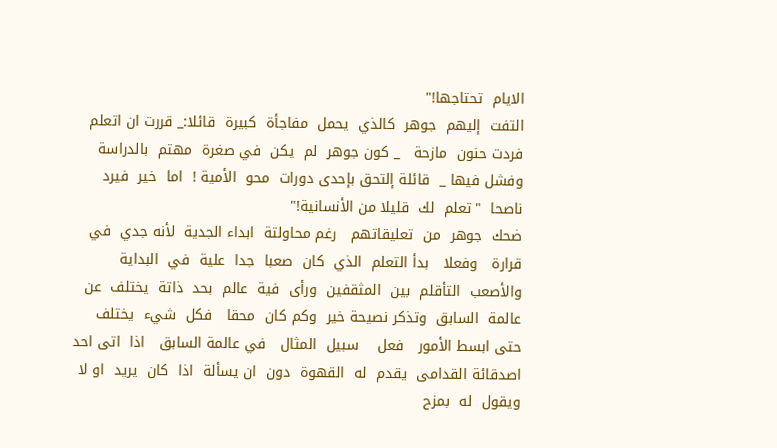الايام  تحتاجها!"
التفت  إليهم  جوهر  كالذي  يحمل  مفاجأة  كبيرة  قائلا:_ قررت ان اتعلم
فردت حنون  مازحة   _ كون جوهر  لم  يكن  في صغرة  مهتم  بالدراسة  وفشل فيها _  قائلة إلتحق بإحدى دورات  محو  الأمية !  اما  خير  فيرد  ناصحا  "تعلم  لك  قليلا من الأنسانية!"
ضحك  جوهر  من  تعليقاتهم   رغم محاولتة  ابداء الجدية  لأنه جدي  في قرارة   وفعلا   بدأ التعلم  الذي  كان  صعبا  جدا  علية  في  البداية  والأصعب  التأقلم  بين  المثقفين  ورأى  فية  عالم  بحد  ذاتة  يختلف  عن  عالمة  السابق  وتذكر نصيحة خير  وكم كان  محقا   فكل  شيء  يختلف   حتى ابسط الأمور   فعل    سبيل  المثال   في عالمة السابق   اذا  اتى احد  اصدقائة القدامى  يقدم  له  القهوة  دون  ان يسألة  اذا  كان  يريد  او لا  ويقول  له  بمزح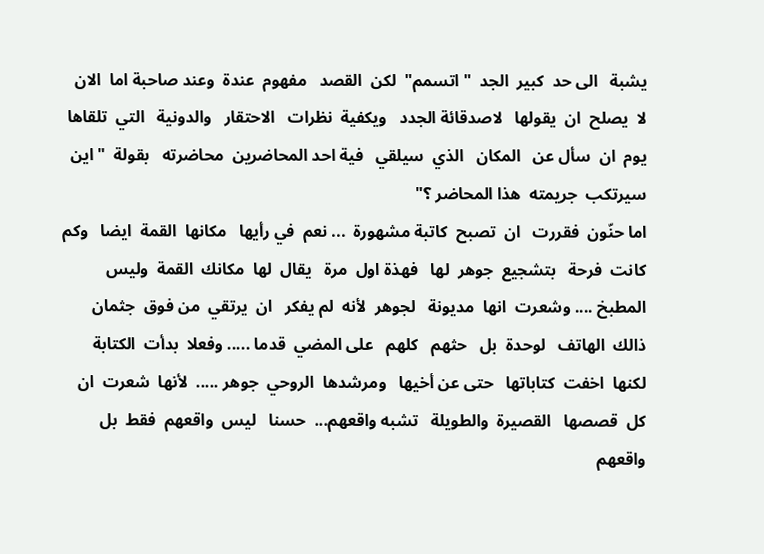يشبة   الى حد  كبير  الجد  " اتسمم"  لكن  القصد   مفهوم  عندة  وعند صاحبة اما  الان   لا  يصلح  ان  يقولها   لاصدقائة الجدد   ويكفية  نظرات   الاحتقار   والدونية   التي  تلقاها   يوم  ان  سأل عن   المكان   الذي  سيلقي   فية احد المحاضرين  محاضرته   بقولة  " اين سيرتكب  جريمته  هذا المحاضر ؟"
اما حنّون  فقررت   ان  تصبح  كاتبة مشهورة  ... نعم  في رأيها   مكانها  القمة  ايضا   وكم كانت  فرحة   بتشجيع  جوهر  لها   فهذة اول  مرة   يقال  لها  مكانك  القمة  وليس   المطبخ .... وشعرت  انها  مديونة   لجوهر  لأنه  لم يفكر   ان  يرتقي  من فوق  جثمان  ذالك  الهاتف   لوحدة  بل   حثهم   كلهم   على المضي  قدما ..... وفعلا  بدأت  الكتابة   لكنها  اخفت  كتاباتها   حتى عن أخيها   ومرشدها  الروحي  جوهر .....  لأنها  شعرت  ان  كل  قصصها   القصيرة  والطويلة   تشبه واقعهم...  حسنا   ليس  واقعهم  فقط  بل  واقعهم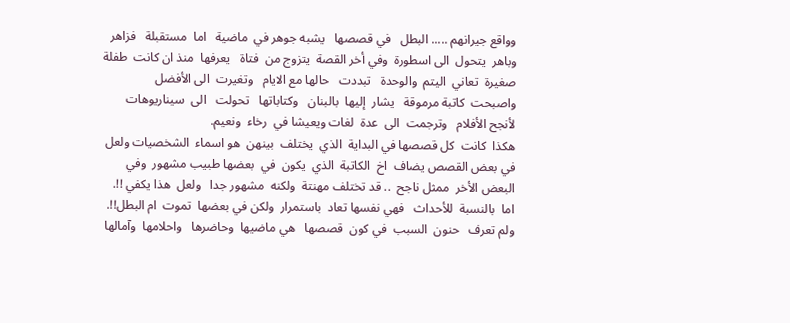وواقع جيرانهم ..... البطل   في قصصها   يشبه جوهر في  ماضية   اما  مستقبلة   فزاهر وباهر  يتحول  الى اسطورة  وفي أخر القصة  يتزوج من  فتاة   يعرفها  منذ ان كانت  طفلة  صغيرة  تعاني  اليتم  والوحدة   تبددت   حالها مع الايام   وتغيرت  الى الأفضل   واصبحت  كاتبة مرموقة   يشار  إليها  بالبنان   وكتاباتها   تحولت   الى  سيناريوهات  لأنجح الأفلام   وترجمت  الى  عدة  لغات ويعيشا في  رخاء  ونعيم.
هكذا  كانت  كل قصصها في البداية  الذي  يختلف  بينهن  هو اسماء  الشخصيات ولعل  في بعض القصص يضاف  اخ  الكاتبة  الذي  يكون  في  بعضها طبيب مشهور  وفي البعض الأخر  ممثل ناجح  .. قد تختلف مهنتة  ولكنه  مشهور جدا   ولعل  هذا يكفي !!.  اما  بالنسبة  للأحداث   فهي نفسها تعاد  باستمرار  ولكن في بعضها  تموت  ام البطل!!.  ولم تعرف   حنون  السبب  في كون  قصصها   هي ماضيها  وحاضرها   واحلامها  وآمالها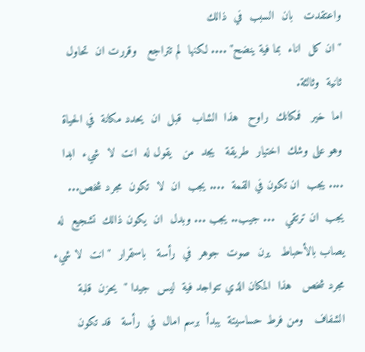واعتقدت   بان  السبب  في  ذالك
"ان كل  اناء  بما فية ينضح" .... لكنها  لم تتراجع   وقررت ان  تحاول  ثانية  وثالثة.
اما  خير   فمكانك  راوح   هذا  الشاب   قبل  ان  يحدد مكانة  في الحياة  وهو على وشك  اختيار  طريقة   يجد  من   يقول له  انت  لا  شيء  ابدا  .... يجب  ان تكون في القمة  .... يجب  ان  لا  تكون  مجرد شخص...  يجب  ان ترتقي   ... جيب.. يجب ... وبدل  ان  يكون ذالك  تشجيع  له  يصاب بالأحباط   يرن  صوت  جوهر  في  رأسة   باستمرار  " انت  لا شيء   مجرد شخص   هذا  المكان الذي تتواجد فية  ليس  جيدا "  يحزن  قلبة  الشفاف   ومن فرط حساسيتة  يبدأ  برسم امال  في  رأسة   قد تكون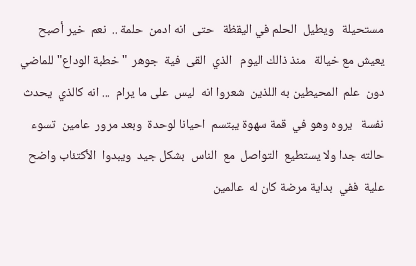مستحيلة   ويطيل  الحلم في اليقظة   حتى  انه ادمن  حلمة ..  نعم  خير أصبح   يعيش مع خيالة   منذ ذالك اليوم   الذي  القى  فية  جوهر  " خطبة الوداع" للماضي  دون  علم  المحيطين به اللذين  شعروا انه  ليس  على ما يرام  ... انه كالذي  يحدث نفسة   يروه وهو في  قمة سهوة يبتسم  احيانا لوحدة  وبعد مرور  عامين  تسوء  حالته جدا ولا يستطيع  التواصل  مع  الناس  بشكل جيد  ويبدوا  الأكتئاب واضح علية  ففي  بداية مرضة كان له  عالمين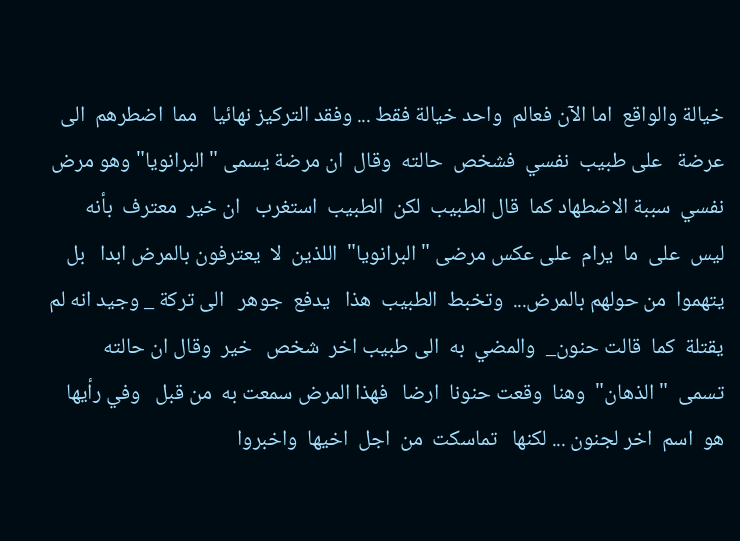خيالة والواقع  اما الآن فعالم  واحد خيالة فقط ... وفقد التركيز نهائيا   مما  اضطرهم  الى عرضة   على طبيب  نفسي  فشخص  حالته  وقال  ان مرضة يسمى " البرانويا" وهو مرض  نفسي  سببة الاضطهاد كما  قال الطبيب  لكن  الطبيب  استغرب   ان خير  معترف  بأنه ليس  على  ما  يرام  على عكس مرضى " البرانويا"  اللذين  لا  يعترفون بالمرض ابدا   بل يتهموا  من حولهم بالمرض...  وتخبط  الطبيب  هذا   يدفع  جوهر   الى تركة _ وجيد انه لم  يقتلة  كما  قالت حنون_  والمضي  به  الى طبيب اخر  شخص   خير  وقال ان حالته  تسمى  " الذهان"  وهنا  وقعت حنونا  ارضا   فهذا المرض سمعت به  من قبل   وفي رأيها  هو  اسم  اخر لجنون ... لكنها   تماسكت  من  اجل  اخيها  واخبروا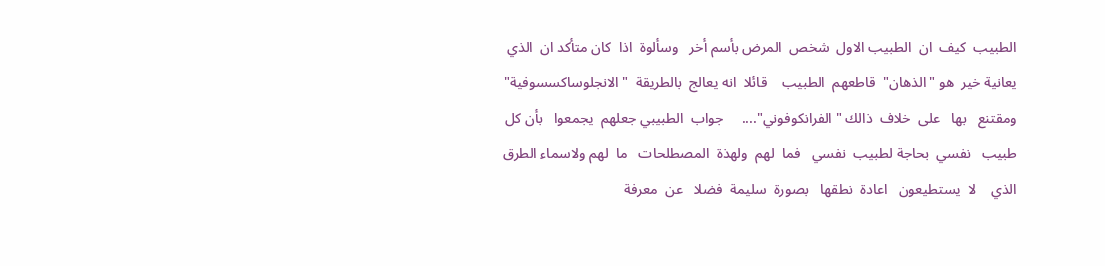الطبيب  كيف  ان  الطبيب الاول  شخص  المرض بأسم أخر   وسألوة  اذا  كان متأكد ان  الذي يعانية خير  هو "الذهان"  قاطعهم  الطبيب    قائلا  انه يعالج  بالطريقة  " الانجلوساكسسوفية"  ومقتنع   بها   على  خلاف  ذالك " الفرانكوفوني"....     جواب  الطبيبي جعلهم  يجمعوا   بأن كل  طبيب   نفسي  بحاجة لطبيب  نفسي   فما  لهم  ولهذة  المصطلحات   ما  لهم ولاسماء الطرق  الذي    لا  يستطيعون   اعادة  نطقها   بصورة  سليمة  فضلا   عن  معرفة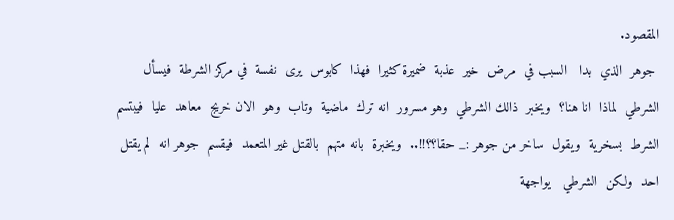المقصود.
 جوهر  الذي  بدا   السبب في  مرض  خير  عذبة  ضميرة كثيرا  فهذا  كابوس  يرى  نفسة  في مركز الشرطة  فيسأل  الشرطي  لماذا  انا هنا؟  ويخبر  ذالك الشرطي  وهو مسرور  انه ترك  ماضية  وتاب  وهو  الان خريج  معاهد  عليا  فيبتسم الشرط  بسخرية  ويقول  ساخر من جوهر :_ حقا؟؟!!..  ويخبرة  بانه متهم  بالقتل غير المتعمد  فيقسم  جوهر انه  لم يقتل  احد  ولكن  الشرطي   يواجهة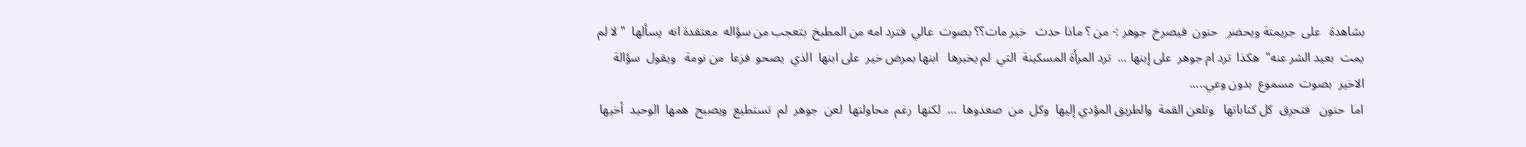بشاهدة   على  جريمتة ويحضر   حنون  فيصرخ  جوهر :- من ؟ ماذا حدث   خير مات؟؟ بصوت  عالي  فترد امه من المطبخ  بتعجب من سؤاله  معتقدة انه  يسألها  " لا لم  يمت  بعيد الشر عنه"  هكذا  ترد ام جوهر  على إبنها ...  ترد المرأة المسكينة  التي  لم يخبرها   ابنها بمرض خير  على ابنها  الذي  يصحو  فزعا  من نومة   ويقول  سؤالة الاخير  بصوت  مسموع  بدون وعي.....
اما  حنون   فتحرق  كل كتاباتها   وتلعن القمة  والطريق المؤدي إليها  وكل  من  صعدوها  ...  لكنها  رغم  محاولتها  لعن  جوهر  لم  تستطيع  ويصبح  همها  الوحيد  أخيها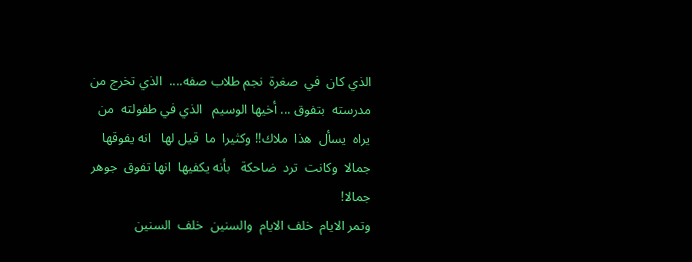الذي كان  في  صغرة  نجم طلاب صفه....  الذي تخرج من مدرسته  بتفوق ... أخيها الوسيم   الذي في طفولته  من  يراه  يسأل  هذا  ملاك!! وكثيرا  ما  قيل لها   انه يفوقها جمالا  وكانت  ترد  ضاحكة   بأنه يكفيها  انها تفوق  جوهر جمالا!
وتمر الايام  خلف الايام  والسنين  خلف  السنين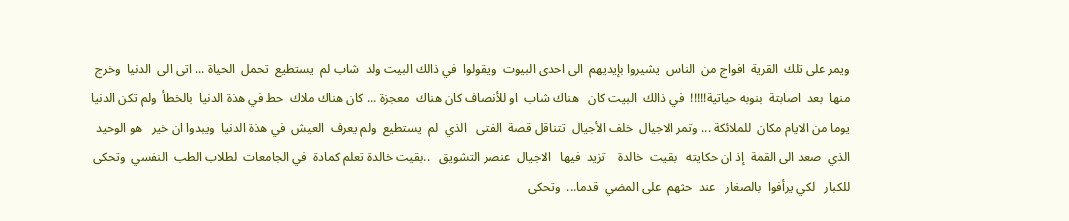ويمر على تلك  القرية  افواج من  الناس  يشيروا بإيديهم  الى احدى البيوت  ويقولوا  في ذالك البيت ولد  شاب لم  يستطيع  تحمل  الحياة ... اتى الى  الدنيا  وخرج منها  بعد  اصابتة  بنوبه حياتية!!!!!  في ذالك  البيت كان   هناك شاب  او للأنصاف كان هناك  معجزة ... كان هناك ملاك  حط في هذة الدنيا  بالخطأ  ولم تكن الدنيا   يوما من الايام مكان  للملائكة ... وتمر الاجيال  خلف الأجيال  تتناقل قصة  الفتى   الذي  لم  يستطيع  ولم يعرف  العيش  في هذة الدنيا  ويبدوا ان خير   هو الوحيد  الذي  صعد الى القمة  إذ ان حكايته   بقيت  خالدة    تزيد  فيها   الاجيال  عنصر التشويق   ..بقيت خالدة تعلم كمادة  في الجامعات  لطلاب الطب  النفسي  وتحكى  للكبار   لكي يرأفوا  بالصغار   عند  حثهم  على المضي  قدما...  وتحكى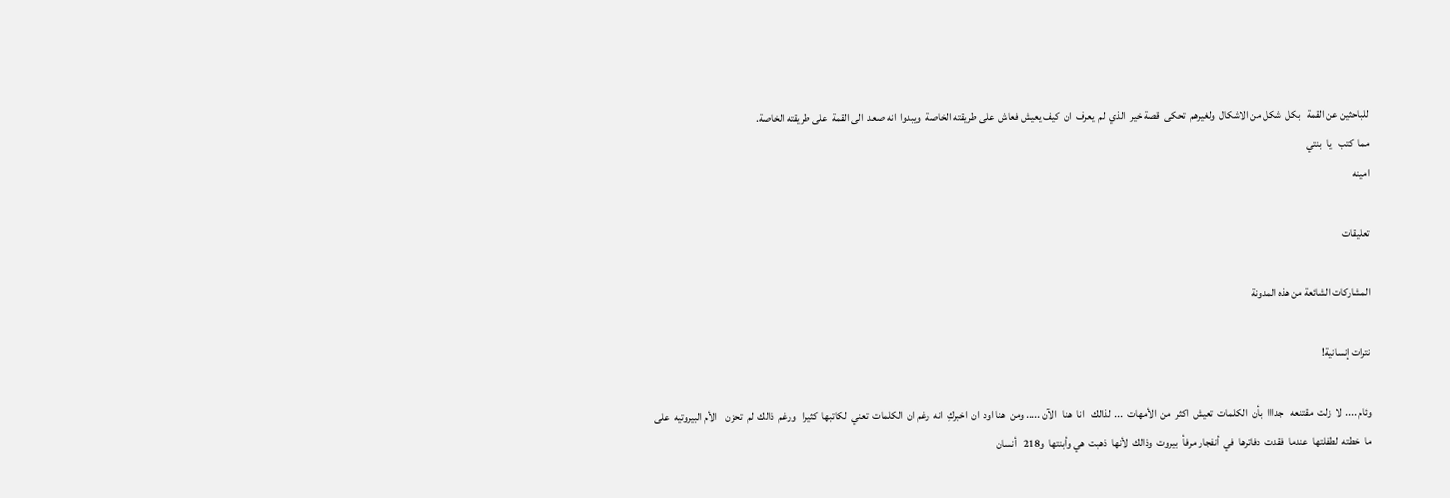للباحثين عن القمة   بكل  شكل من الاشكال  ولغيرهم  تحكى  قصة خير  الذي  لم  يعرف  ان  كيف يعيش فعاش  على طريقته الخاصة  ويبدوا  انه صعد  الى القمة  على طريقته الخاصة.
مما  كتب   يا  بنتي
امينه

تعليقات

المشاركات الشائعة من هذه المدونة

نترات إنسانية!

وئام ....  لا  زلت  مقتنعه   جدااا  بأن  الكلمات  تعيش  اكثر  من  الأمهات  ...  لذالك   انا  هنا   الآن ..... ومن  هنا اود  ان  اخبركِ  انه  رغم ان  الكلمات  تعني  لكاتبها  كثيرا   ورغم  ذالك  لم  تحزن    الأم البيروتيه  على  ما  خطته  لطفلتها  عندما  فقدت  دفاترها  في  أنفجار مرفأ  بيروت  وذالك  لأنها  ذهبت  هي وأبنتها  و218   أنسان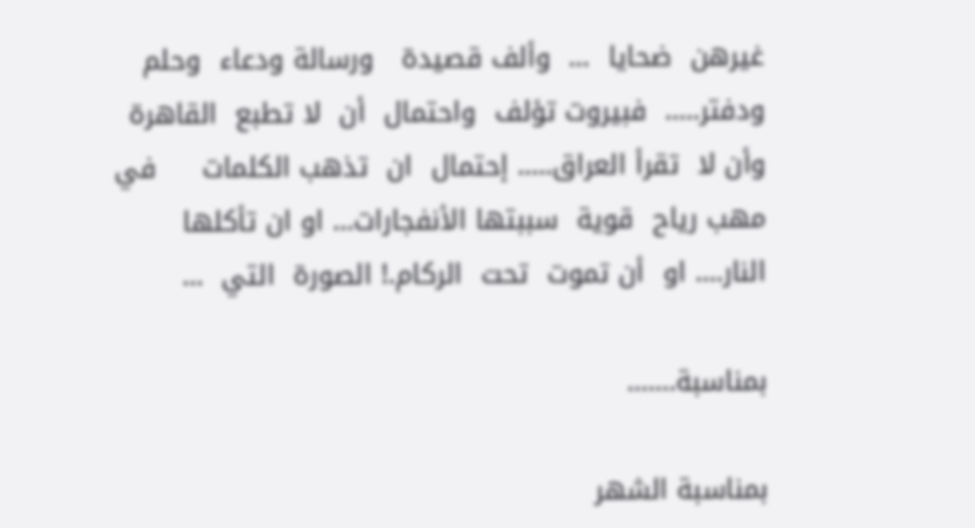غيرهن  ضحايا  ...  وألف قصيدة   ورسالة ودعاء  وحلم   ودفتر.....  فبيروت تؤلف  واحتمال  أن  لا تطبع  القاهرة  وأن لا  تقرأ العراق..... إحتمال  ان  تذهب الكلمات     في مهب رياح  قوية  سببتها الأنفجارات... او ان تأكلها  النار.... او  أن تموت  تحت  الركام.! الصورة  التي  ...

بمناسبة.......

بمناسبة الشهر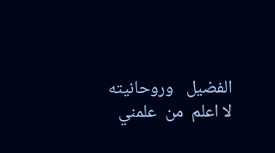الفضيل   وروحانيته  لا اعلم  من  علمني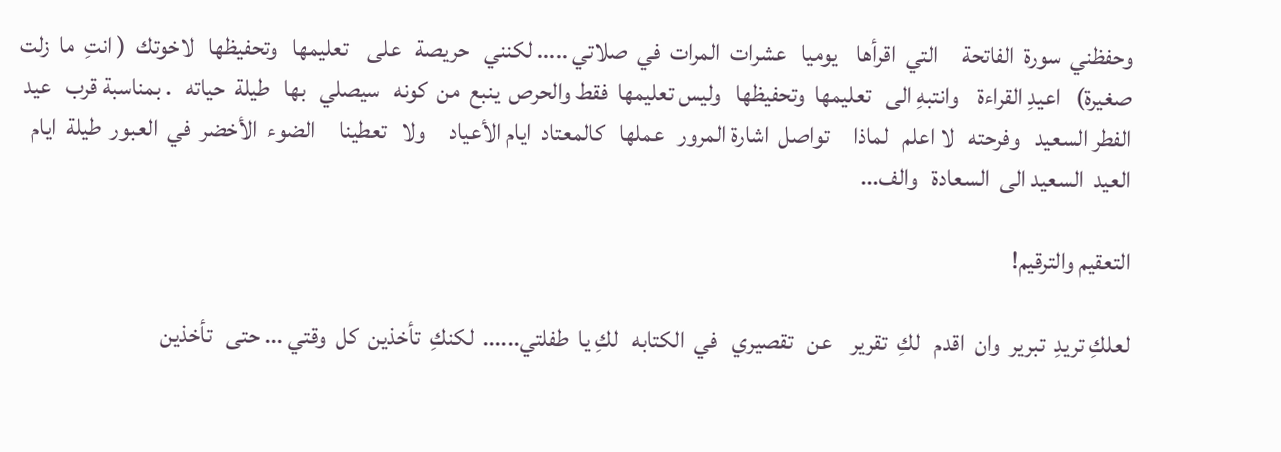وحفظني  سورة  الفاتحة     التي  اقرأها    يوميا   عشرات  المرات  في  صلاتي ..... لكنني   حريصة   على    تعليمها   وتحفيظها   لاخوتك  ( انتِ  ما  زلت  صغيرة)   اعيدِ القراءة    وانتبهِ الى   تعليمها  وتحفيظها   وليس تعليمها  فقط والحرص  ينبع  من  كونه   سيصلي   بها   طيلة  حياته   . بمناسبة قرب   عيد الفطر السعيد   وفرحته   لا اعلم   لماذا     تواصل  اشارة المرور   عملها   كالمعتاد  ايام الأعياد     ولا   تعطينا     الضوء  الأخضر  في  العبور  طيلة  ايام  العيد  السعيد الى  السعادة   والف...

التعقيم والترقيم!

لعلكِ تريدِ  تبرير  وان  اقدم   لكِ  تقرير    عن   تقصيري   في  الكتابه   لكِ يا  طفلتي......  لكنكِ  تأخذين  كل  وقتي ... حتى   تأخذين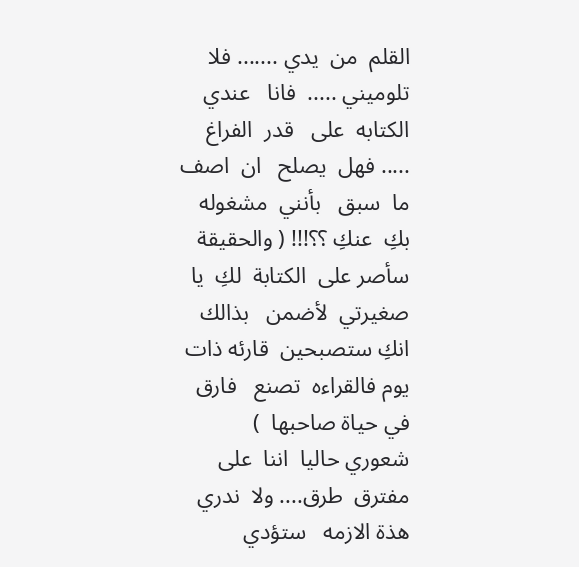القلم  من  يدي ....... فلا  تلوميني .....  فانا   عندي  الكتابه  على   قدر  الفراغ ..... فهل  يصلح   ان  اصف  ما  سبق   بأنني  مشغوله  بكِ  عنكِ ؟؟!!! ( والحقيقة  سأصر على  الكتابة  لكِ  يا  صغيرتي  لأضمن   بذالك  انكِ ستصبحين  قارئه ذات يوم فالقراءه  تصنع   فارق في حياة صاحبها  )    شعوري حاليا  اننا  على  مفترق  طرق.... ولا  ندري   هذة الازمه   ستؤدي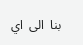بنا  الى  اي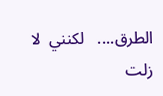الطرق....   لكنني  لا  زلت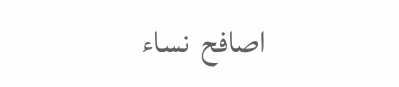اصافح  نساء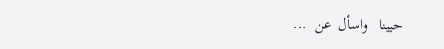حيينا   واسأل  عن  ...